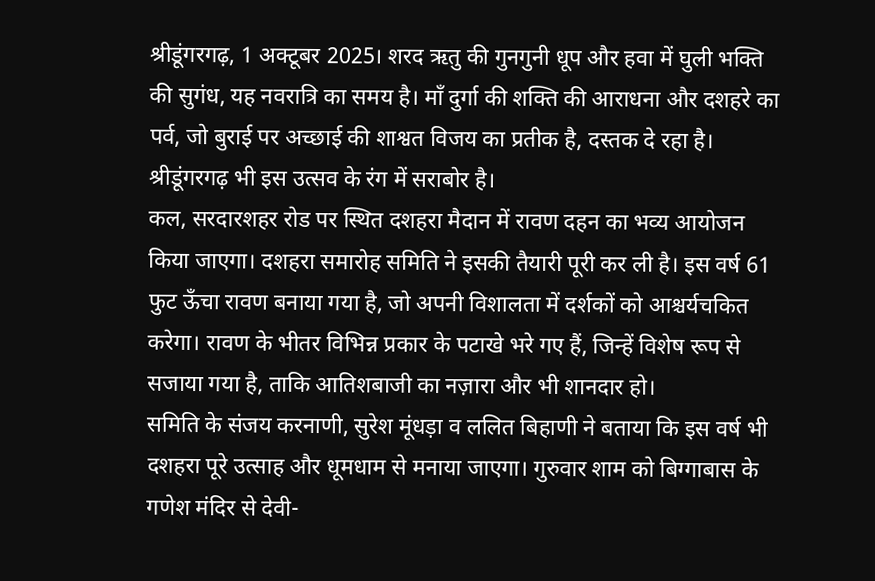श्रीडूंगरगढ़, 1 अक्टूबर 2025। शरद ऋतु की गुनगुनी धूप और हवा में घुली भक्ति की सुगंध, यह नवरात्रि का समय है। माँ दुर्गा की शक्ति की आराधना और दशहरे का पर्व, जो बुराई पर अच्छाई की शाश्वत विजय का प्रतीक है, दस्तक दे रहा है। श्रीडूंगरगढ़ भी इस उत्सव के रंग में सराबोर है।
कल, सरदारशहर रोड पर स्थित दशहरा मैदान में रावण दहन का भव्य आयोजन किया जाएगा। दशहरा समारोह समिति ने इसकी तैयारी पूरी कर ली है। इस वर्ष 61 फुट ऊँचा रावण बनाया गया है, जो अपनी विशालता में दर्शकों को आश्चर्यचकित करेगा। रावण के भीतर विभिन्न प्रकार के पटाखे भरे गए हैं, जिन्हें विशेष रूप से सजाया गया है, ताकि आतिशबाजी का नज़ारा और भी शानदार हो।
समिति के संजय करनाणी, सुरेश मूंधड़ा व ललित बिहाणी ने बताया कि इस वर्ष भी दशहरा पूरे उत्साह और धूमधाम से मनाया जाएगा। गुरुवार शाम को बिग्गाबास के गणेश मंदिर से देवी-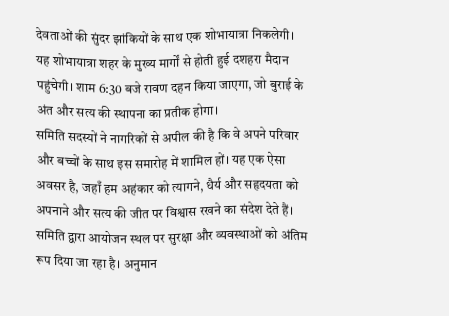देवताओं की सुंदर झांकियों के साथ एक शोभायात्रा निकलेगी। यह शोभायात्रा शहर के मुख्य मार्गों से होती हुई दशहरा मैदान पहुंचेगी। शाम 6:30 बजे रावण दहन किया जाएगा, जो बुराई के अंत और सत्य की स्थापना का प्रतीक होगा।
समिति सदस्यों ने नागरिकों से अपील की है कि वे अपने परिवार और बच्चों के साथ इस समारोह में शामिल हों। यह एक ऐसा अवसर है, जहाँ हम अहंकार को त्यागने, धैर्य और सहृदयता को अपनाने और सत्य की जीत पर विश्वास रखने का संदेश देते हैं।
समिति द्वारा आयोजन स्थल पर सुरक्षा और व्यवस्थाओं को अंतिम रूप दिया जा रहा है। अनुमान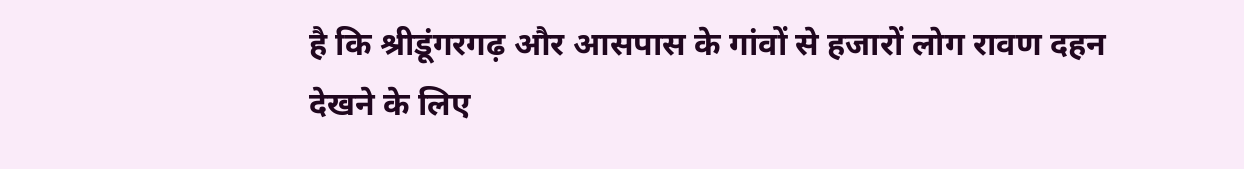है कि श्रीडूंगरगढ़ और आसपास के गांवों से हजारों लोग रावण दहन देखने के लिए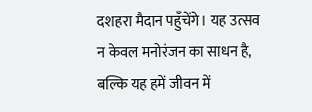दशहरा मैदान पहुँचेंगे। यह उत्सव न केवल मनोरंजन का साधन है, बल्कि यह हमें जीवन में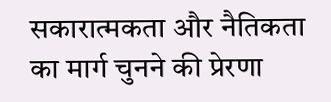सकारात्मकता और नैतिकता का मार्ग चुनने की प्रेरणा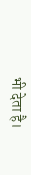भी देता है।